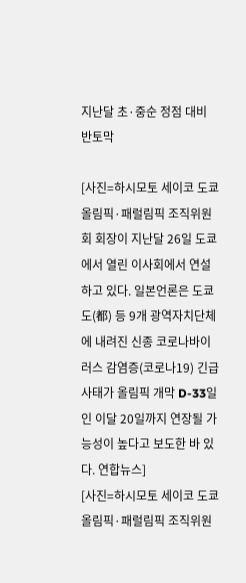지난달 초·중순 정점 대비 반토막

[사진=하시모토 세이코 도쿄올림픽·패럴림픽 조직위원회 회장이 지난달 26일 도쿄에서 열린 이사회에서 연설하고 있다. 일본언론은 도쿄도(都) 등 9개 광역자치단체에 내려진 신종 코로나바이러스 감염증(코로나19) 긴급사태가 올림픽 개막 D-33일인 이달 20일까지 연장될 가능성이 높다고 보도한 바 있다. 연합뉴스]
[사진=하시모토 세이코 도쿄올림픽·패럴림픽 조직위원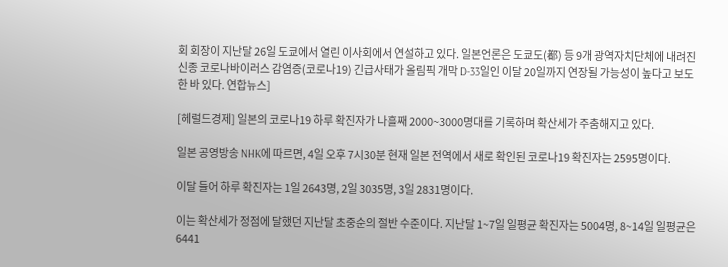회 회장이 지난달 26일 도쿄에서 열린 이사회에서 연설하고 있다. 일본언론은 도쿄도(都) 등 9개 광역자치단체에 내려진 신종 코로나바이러스 감염증(코로나19) 긴급사태가 올림픽 개막 D-33일인 이달 20일까지 연장될 가능성이 높다고 보도한 바 있다. 연합뉴스]

[헤럴드경제] 일본의 코로나19 하루 확진자가 나흘째 2000~3000명대를 기록하며 확산세가 주춤해지고 있다.

일본 공영방송 NHK에 따르면, 4일 오후 7시30분 현재 일본 전역에서 새로 확인된 코로나19 확진자는 2595명이다.

이달 들어 하루 확진자는 1일 2643명, 2일 3035명, 3일 2831명이다.

이는 확산세가 정점에 달했던 지난달 초중순의 절반 수준이다. 지난달 1~7일 일평균 확진자는 5004명, 8~14일 일평균은 6441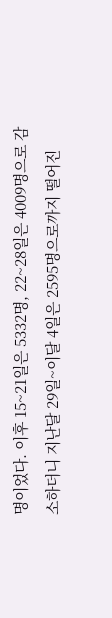명이었다. 이후 15~21일은 5332명, 22~28일은 4009명으로 감소하더니 지난달 29일~이달 4일은 2595명으로까지 떨어진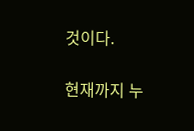것이다.

현재까지 누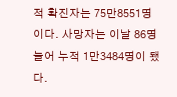적 확진자는 75만8551명이다. 사망자는 이날 86명 늘어 누적 1만3484명이 됐다.